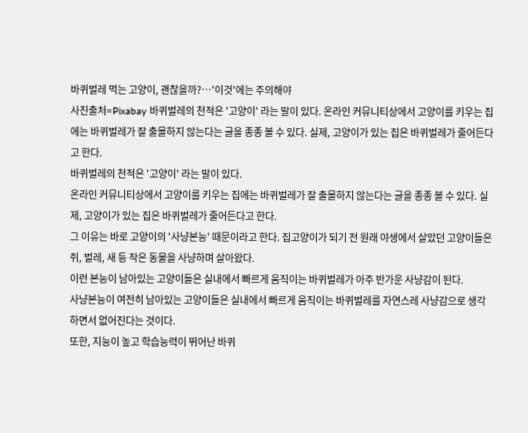바퀴벌레 먹는 고양이, 괜찮을까?…'이것'에는 주의해야
사진출처=Pixabay 바퀴벌레의 천적은 '고양이' 라는 말이 있다. 온라인 커뮤니티상에서 고양이를 키우는 집에는 바퀴벌레가 잘 출몰하지 않는다는 글을 종종 볼 수 있다. 실제, 고양이가 있는 집은 바퀴벌레가 줄어든다고 한다.
바퀴벌레의 천적은 '고양이' 라는 말이 있다.
온라인 커뮤니티상에서 고양이를 키우는 집에는 바퀴벌레가 잘 출몰하지 않는다는 글을 종종 볼 수 있다. 실제, 고양이가 있는 집은 바퀴벌레가 줄어든다고 한다.
그 이유는 바로 고양이의 '사냥본능' 때문이라고 한다. 집고양이가 되기 전 원래 야생에서 살았던 고양이들은 쥐, 벌레, 새 등 작은 동물을 사냥하며 살아왔다.
이런 본능이 남아있는 고양이들은 실내에서 빠르게 움직이는 바퀴벌레가 아주 반가운 사냥감이 된다.
사냥본능이 여전히 남아있는 고양이들은 실내에서 빠르게 움직이는 바퀴벌레를 자연스레 사냥감으로 생각하면서 없어진다는 것이다.
또한, 지능이 높고 학습능력이 뛰어난 바퀴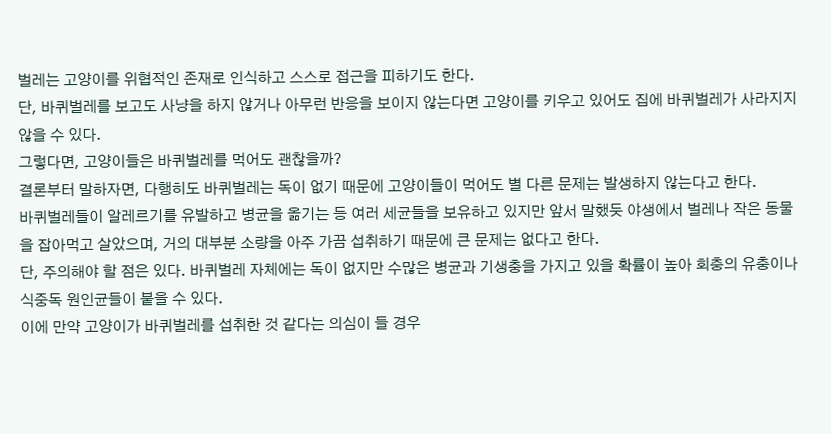벌레는 고양이를 위협적인 존재로 인식하고 스스로 접근을 피하기도 한다.
단, 바퀴벌레를 보고도 사냥을 하지 않거나 아무런 반응을 보이지 않는다면 고양이를 키우고 있어도 집에 바퀴벌레가 사라지지 않을 수 있다.
그렇다면, 고양이들은 바퀴벌레를 먹어도 괜찮을까?
결론부터 말하자면, 다행히도 바퀴벌레는 독이 없기 때문에 고양이들이 먹어도 별 다른 문제는 발생하지 않는다고 한다.
바퀴벌레들이 알레르기를 유발하고 병균을 옮기는 등 여러 세균들을 보유하고 있지만 앞서 말했듯 야생에서 벌레나 작은 동물을 잡아먹고 살았으며, 거의 대부분 소량을 아주 가끔 섭취하기 때문에 큰 문제는 없다고 한다.
단, 주의해야 할 점은 있다. 바퀴벌레 자체에는 독이 없지만 수많은 병균과 기생충을 가지고 있을 확률이 높아 회충의 유충이나 식중독 원인균들이 붙을 수 있다.
이에 만약 고양이가 바퀴벌레를 섭취한 것 같다는 의심이 들 경우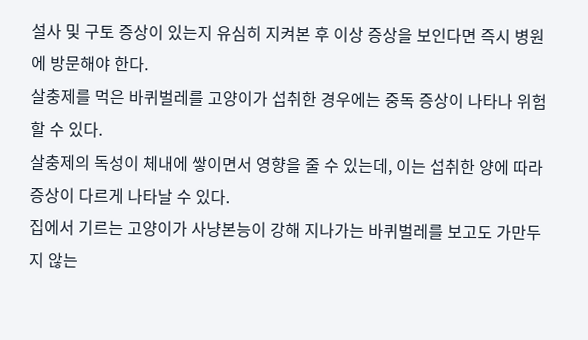설사 및 구토 증상이 있는지 유심히 지켜본 후 이상 증상을 보인다면 즉시 병원에 방문해야 한다.
살충제를 먹은 바퀴벌레를 고양이가 섭취한 경우에는 중독 증상이 나타나 위험할 수 있다.
살충제의 독성이 체내에 쌓이면서 영향을 줄 수 있는데, 이는 섭취한 양에 따라 증상이 다르게 나타날 수 있다.
집에서 기르는 고양이가 사냥본능이 강해 지나가는 바퀴벌레를 보고도 가만두지 않는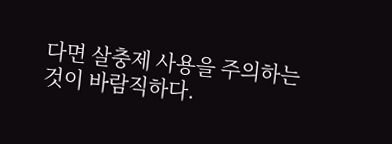다면 살충제 사용을 주의하는 것이 바람직하다.